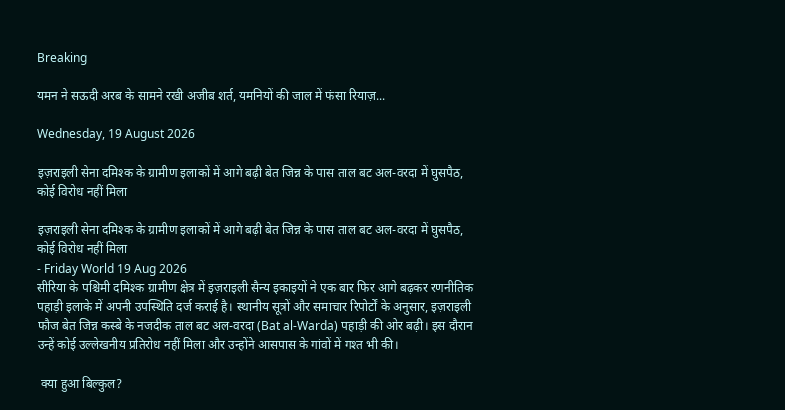Breaking

यमन ने सऊदी अरब के सामने रखी अजीब शर्त, यमनियों की जाल में फंसा रियाज़...

Wednesday, 19 August 2026

इज़राइली सेना दमिश्क के ग्रामीण इलाकों में आगे बढ़ी बेत जिन्न के पास ताल बट अल-वरदा में घुसपैठ, कोई विरोध नहीं मिला

इज़राइली सेना दमिश्क के ग्रामीण इलाकों में आगे बढ़ी बेत जिन्न के पास ताल बट अल-वरदा में घुसपैठ, कोई विरोध नहीं मिला
- Friday World 19 Aug 2026
सीरिया के पश्चिमी दमिश्क ग्रामीण क्षेत्र में इज़राइली सैन्य इकाइयों ने एक बार फिर आगे बढ़कर रणनीतिक पहाड़ी इलाके में अपनी उपस्थिति दर्ज कराई है। स्थानीय सूत्रों और समाचार रिपोर्टों के अनुसार, इज़राइली फौज बेत जिन्न कस्बे के नजदीक ताल बट अल-वरदा (Bat al-Warda) पहाड़ी की ओर बढ़ी। इस दौरान उन्हें कोई उल्लेखनीय प्रतिरोध नहीं मिला और उन्होंने आसपास के गांवों में गश्त भी की।

 क्या हुआ बिल्कुल?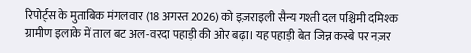रिपोर्ट्स के मुताबिक मंगलवार (18 अगस्त 2026) को इज़राइली सैन्य गश्ती दल पश्चिमी दमिश्क ग्रामीण इलाके में ताल बट अल-वरदा पहाड़ी की ओर बढ़ा। यह पहाड़ी बेत जिन्न कस्बे पर नज़र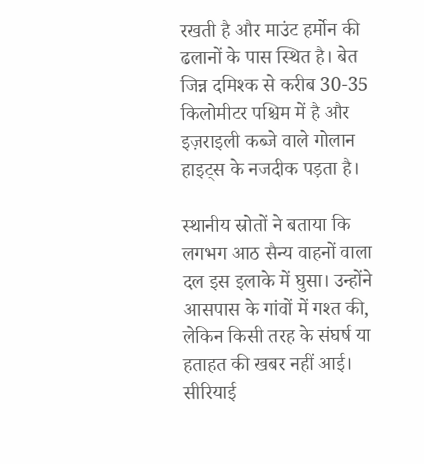रखती है और माउंट हर्मोन की ढलानों के पास स्थित है। बेत जिन्न दमिश्क से करीब 30-35 किलोमीटर पश्चिम में है और इज़राइली कब्जे वाले गोलान हाइट्स के नजदीक पड़ता है।

स्थानीय स्रोतों ने बताया कि लगभग आठ सैन्य वाहनों वाला दल इस इलाके में घुसा। उन्होंने आसपास के गांवों में गश्त की, लेकिन किसी तरह के संघर्ष या हताहत की खबर नहीं आई। सीरियाई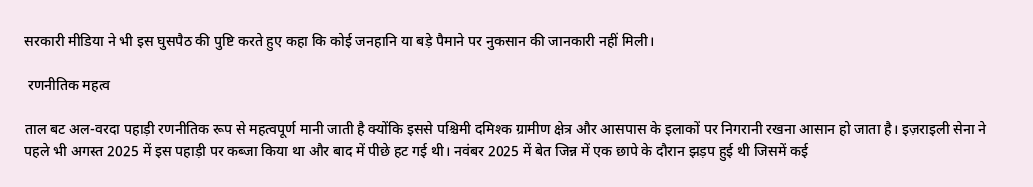सरकारी मीडिया ने भी इस घुसपैठ की पुष्टि करते हुए कहा कि कोई जनहानि या बड़े पैमाने पर नुकसान की जानकारी नहीं मिली।

 रणनीतिक महत्व

ताल बट अल-वरदा पहाड़ी रणनीतिक रूप से महत्वपूर्ण मानी जाती है क्योंकि इससे पश्चिमी दमिश्क ग्रामीण क्षेत्र और आसपास के इलाकों पर निगरानी रखना आसान हो जाता है। इज़राइली सेना ने पहले भी अगस्त 2025 में इस पहाड़ी पर कब्जा किया था और बाद में पीछे हट गई थी। नवंबर 2025 में बेत जिन्न में एक छापे के दौरान झड़प हुई थी जिसमें कई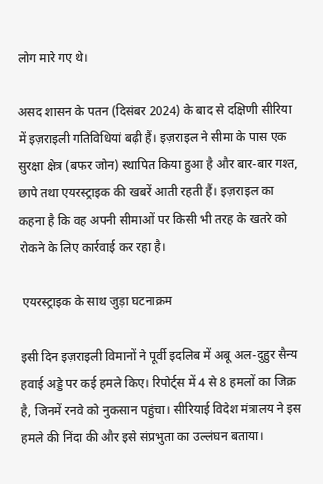लोग मारे गए थे।

असद शासन के पतन (दिसंबर 2024) के बाद से दक्षिणी सीरिया में इज़राइली गतिविधियां बढ़ी हैं। इज़राइल ने सीमा के पास एक सुरक्षा क्षेत्र (बफर जोन) स्थापित किया हुआ है और बार-बार गश्त, छापे तथा एयरस्ट्राइक की खबरें आती रहती हैं। इज़राइल का कहना है कि वह अपनी सीमाओं पर किसी भी तरह के खतरे को रोकने के लिए कार्रवाई कर रहा है।

 एयरस्ट्राइक के साथ जुड़ा घटनाक्रम

इसी दिन इज़राइली विमानों ने पूर्वी इदलिब में अबू अल-दुहुर सैन्य हवाई अड्डे पर कई हमले किए। रिपोर्ट्स में 4 से 8 हमलों का जिक्र है, जिनमें रनवे को नुकसान पहुंचा। सीरियाई विदेश मंत्रालय ने इस हमले की निंदा की और इसे संप्रभुता का उल्लंघन बताया।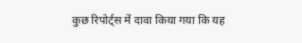कुछ रिपोर्ट्स में दावा किया गया कि यह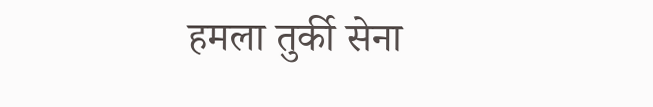हमला तुर्की सेना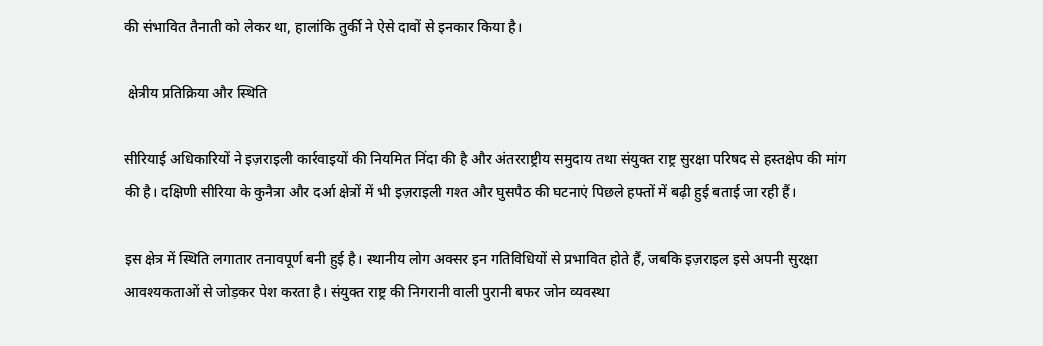की संभावित तैनाती को लेकर था, हालांकि तुर्की ने ऐसे दावों से इनकार किया है।

 क्षेत्रीय प्रतिक्रिया और स्थिति

सीरियाई अधिकारियों ने इज़राइली कार्रवाइयों की नियमित निंदा की है और अंतरराष्ट्रीय समुदाय तथा संयुक्त राष्ट्र सुरक्षा परिषद से हस्तक्षेप की मांग की है। दक्षिणी सीरिया के कुनैत्रा और दर्आ क्षेत्रों में भी इज़राइली गश्त और घुसपैठ की घटनाएं पिछले हफ्तों में बढ़ी हुई बताई जा रही हैं।

इस क्षेत्र में स्थिति लगातार तनावपूर्ण बनी हुई है। स्थानीय लोग अक्सर इन गतिविधियों से प्रभावित होते हैं, जबकि इज़राइल इसे अपनी सुरक्षा आवश्यकताओं से जोड़कर पेश करता है। संयुक्त राष्ट्र की निगरानी वाली पुरानी बफर जोन व्यवस्था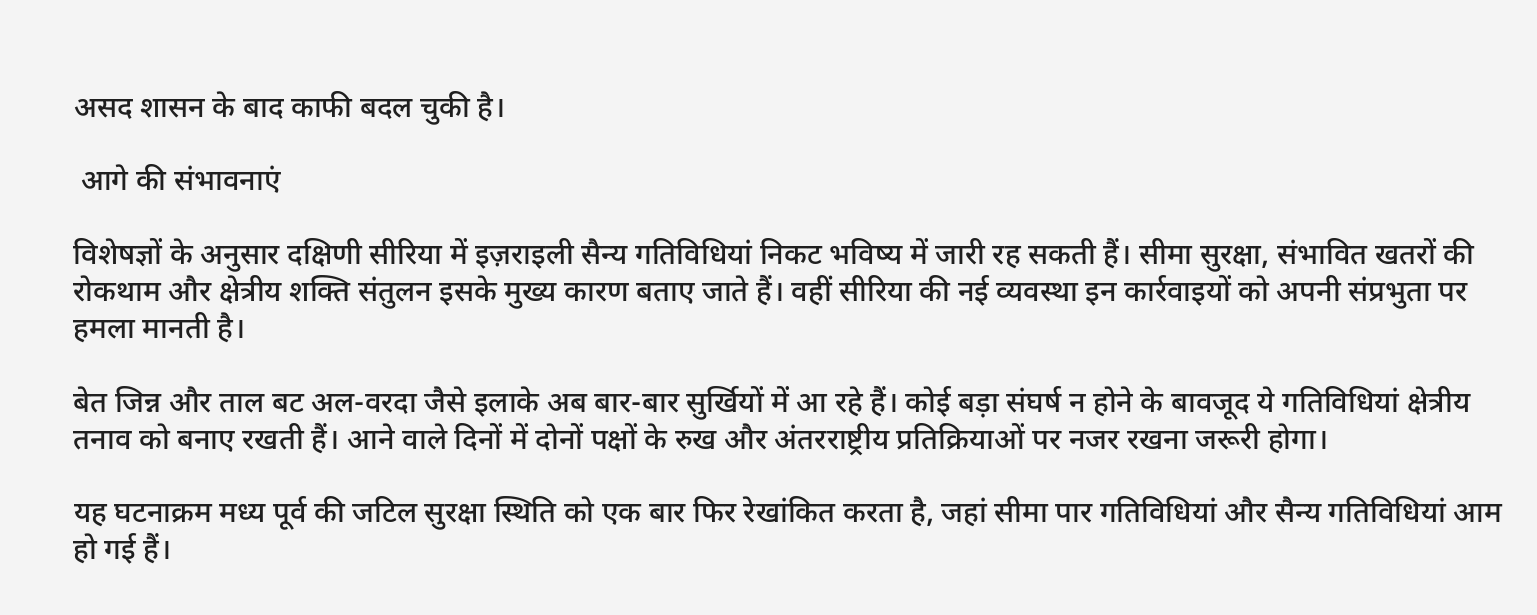असद शासन के बाद काफी बदल चुकी है।

 आगे की संभावनाएं

विशेषज्ञों के अनुसार दक्षिणी सीरिया में इज़राइली सैन्य गतिविधियां निकट भविष्य में जारी रह सकती हैं। सीमा सुरक्षा, संभावित खतरों की रोकथाम और क्षेत्रीय शक्ति संतुलन इसके मुख्य कारण बताए जाते हैं। वहीं सीरिया की नई व्यवस्था इन कार्रवाइयों को अपनी संप्रभुता पर हमला मानती है।

बेत जिन्न और ताल बट अल-वरदा जैसे इलाके अब बार-बार सुर्खियों में आ रहे हैं। कोई बड़ा संघर्ष न होने के बावजूद ये गतिविधियां क्षेत्रीय तनाव को बनाए रखती हैं। आने वाले दिनों में दोनों पक्षों के रुख और अंतरराष्ट्रीय प्रतिक्रियाओं पर नजर रखना जरूरी होगा।

यह घटनाक्रम मध्य पूर्व की जटिल सुरक्षा स्थिति को एक बार फिर रेखांकित करता है, जहां सीमा पार गतिविधियां और सैन्य गतिविधियां आम हो गई हैं।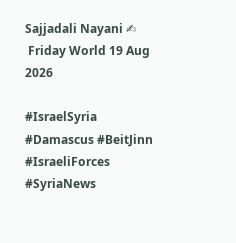Sajjadali Nayani ✍
 Friday World 19 Aug 2026

#IsraelSyria #Damascus #BeitJinn #IsraeliForces #SyriaNews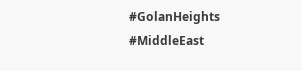#GolanHeights #MiddleEast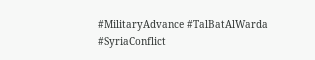#MilitaryAdvance #TalBatAlWarda #SyriaConflict